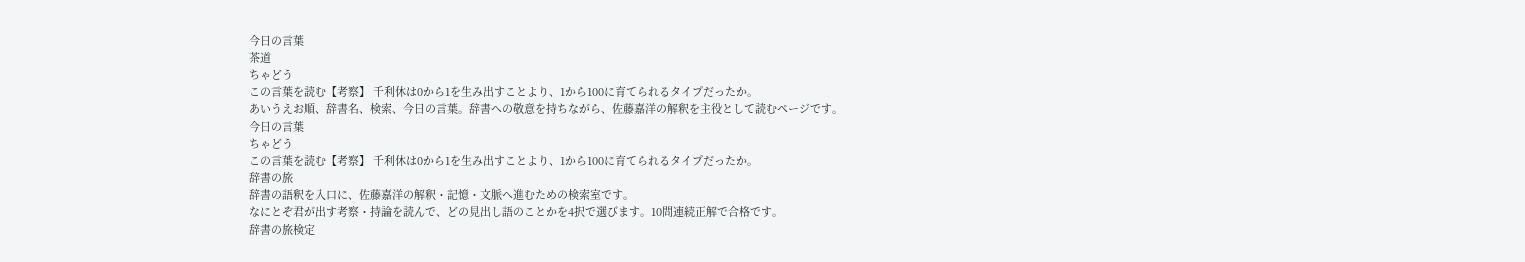今日の言葉
茶道
ちゃどう
この言葉を読む【考察】 千利休は0から1を生み出すことより、1から100に育てられるタイプだったか。
あいうえお順、辞書名、検索、今日の言葉。辞書への敬意を持ちながら、佐藤嘉洋の解釈を主役として読むページです。
今日の言葉
ちゃどう
この言葉を読む【考察】 千利休は0から1を生み出すことより、1から100に育てられるタイプだったか。
辞書の旅
辞書の語釈を入口に、佐藤嘉洋の解釈・記憶・文脈へ進むための検索室です。
なにとぞ君が出す考察・持論を読んで、どの見出し語のことかを4択で選びます。10問連続正解で合格です。
辞書の旅検定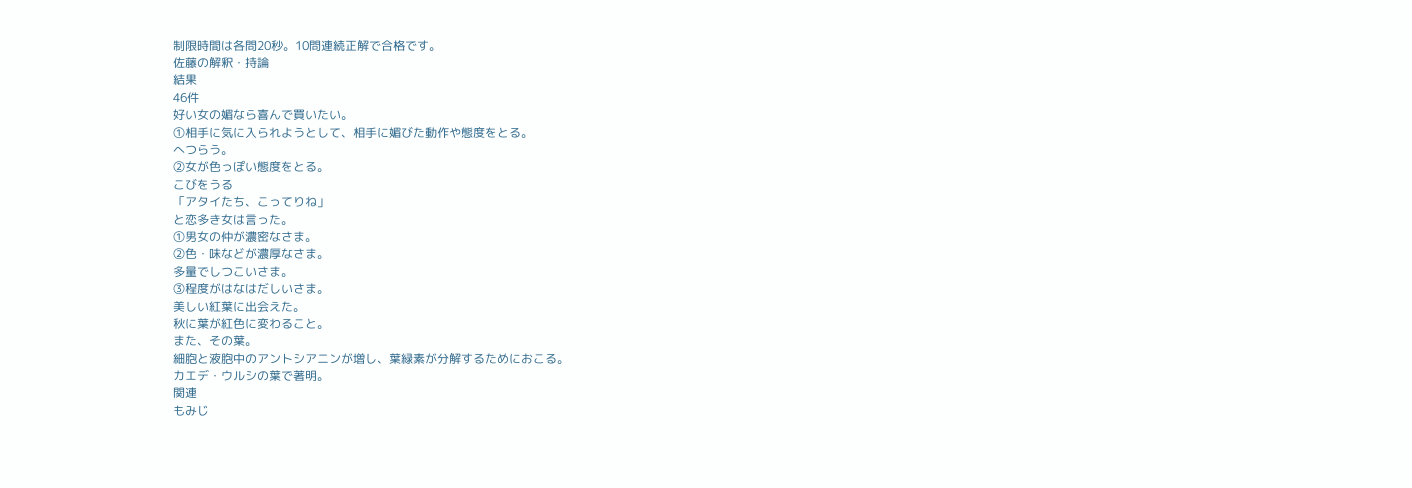制限時間は各問20秒。10問連続正解で合格です。
佐藤の解釈・持論
結果
46件
好い女の媚なら喜んで買いたい。
①相手に気に入られようとして、相手に媚びた動作や態度をとる。
へつらう。
②女が色っぽい態度をとる。
こびをうる
「アタイたち、こってりね」
と恋多き女は言った。
①男女の仲が濃密なさま。
②色・味などが濃厚なさま。
多量でしつこいさま。
③程度がはなはだしいさま。
美しい紅葉に出会えた。
秋に葉が紅色に変わること。
また、その葉。
細胞と液胞中のアントシアニンが増し、葉緑素が分解するためにおこる。
カエデ・ウルシの葉で著明。
関連
もみじ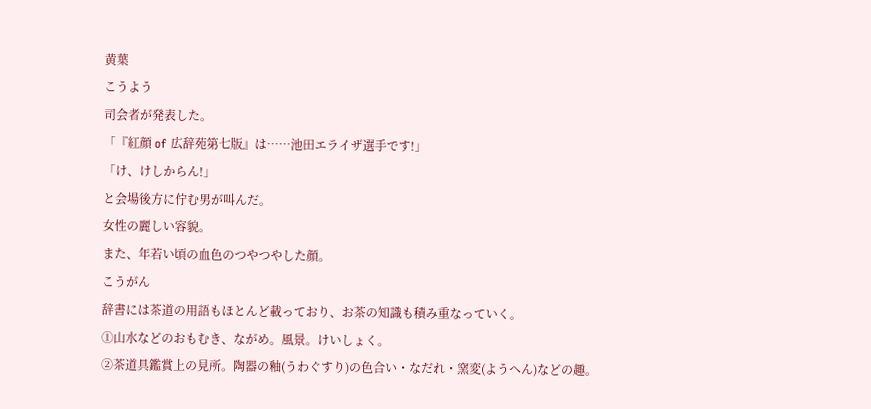黄葉
こうよう
司会者が発表した。
「『紅顔 of 広辞苑第七版』は……池田エライザ選手です!」
「け、けしからん!」
と会場後方に佇む男が叫んだ。
女性の麗しい容貌。
また、年若い頃の血色のつやつやした顔。
こうがん
辞書には茶道の用語もほとんど載っており、お茶の知識も積み重なっていく。
①山水などのおもむき、ながめ。風景。けいしょく。
②茶道具鑑賞上の見所。陶器の釉(うわぐすり)の色合い・なだれ・窯変(ようへん)などの趣。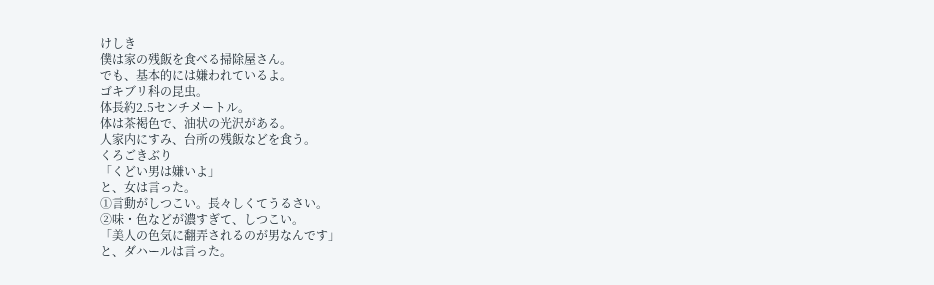けしき
僕は家の残飯を食べる掃除屋さん。
でも、基本的には嫌われているよ。
ゴキブリ科の昆虫。
体長約2.5センチメートル。
体は茶褐色で、油状の光沢がある。
人家内にすみ、台所の残飯などを食う。
くろごきぶり
「くどい男は嫌いよ」
と、女は言った。
①言動がしつこい。長々しくてうるさい。
②味・色などが濃すぎて、しつこい。
「美人の色気に翻弄されるのが男なんです」
と、ダハールは言った。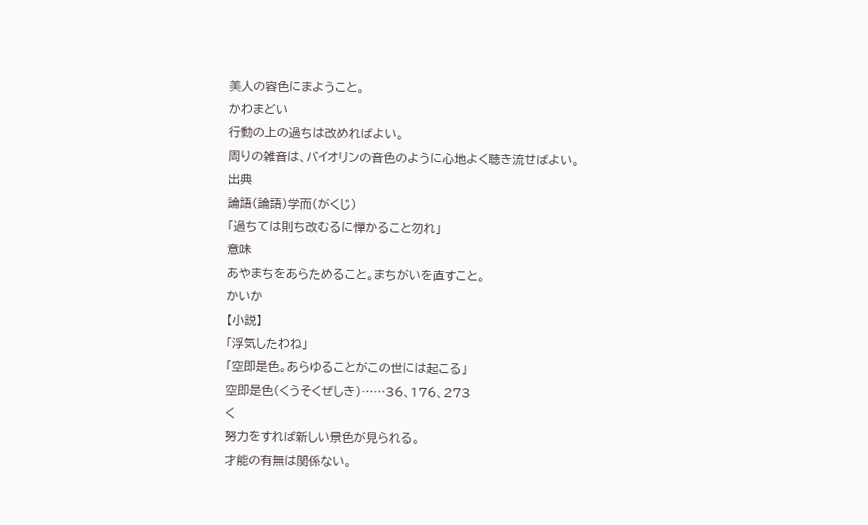美人の容色にまようこと。
かわまどい
行動の上の過ちは改めればよい。
周りの雑音は、バイオリンの音色のように心地よく聴き流せばよい。
出典
論語(論語)学而(がくじ)
「過ちては則ち改むるに憚かること勿れ」
意味
あやまちをあらためること。まちがいを直すこと。
かいか
【小説】
「浮気したわね」
「空即是色。あらゆることがこの世には起こる」
空即是色(くうそくぜしき)……36、176、273
く
努力をすれば新しい景色が見られる。
才能の有無は関係ない。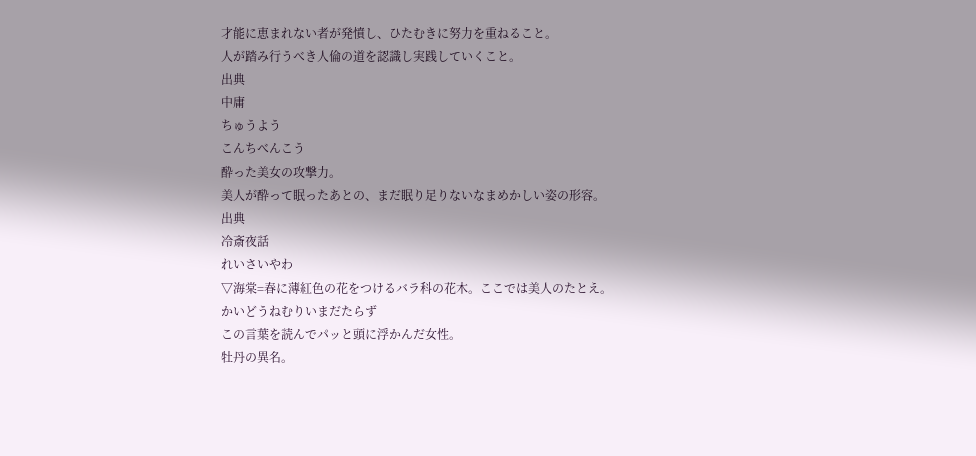才能に恵まれない者が発憤し、ひたむきに努力を重ねること。
人が踏み行うべき人倫の道を認識し実践していくこと。
出典
中庸
ちゅうよう
こんちべんこう
酔った美女の攻撃力。
美人が酔って眠ったあとの、まだ眠り足りないなまめかしい姿の形容。
出典
冷斎夜話
れいさいやわ
▽海棠=春に薄紅色の花をつけるバラ科の花木。ここでは美人のたとえ。
かいどうねむりいまだたらず
この言葉を読んでパッと頭に浮かんだ女性。
牡丹の異名。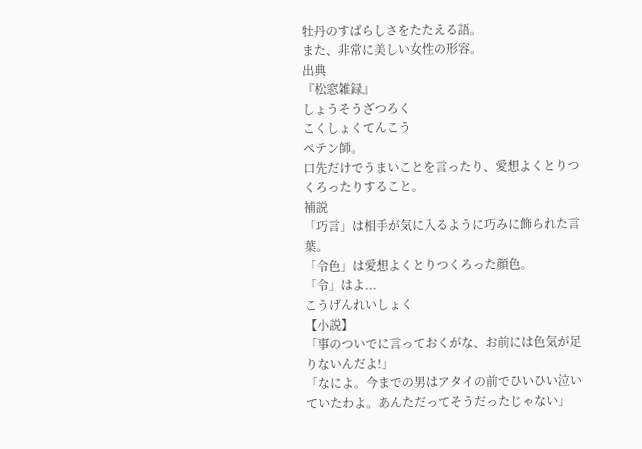牡丹のすばらしさをたたえる語。
また、非常に美しい女性の形容。
出典
『松窓雑録』
しょうそうざつろく
こくしょくてんこう
ペテン師。
口先だけでうまいことを言ったり、愛想よくとりつくろったりすること。
補説
「巧言」は相手が気に入るように巧みに飾られた言葉。
「令色」は愛想よくとりつくろった顔色。
「令」はよ...
こうげんれいしょく
【小説】
「事のついでに言っておくがな、お前には色気が足りないんだよ!」
「なによ。今までの男はアタイの前でひいひい泣いていたわよ。あんただってそうだったじゃない」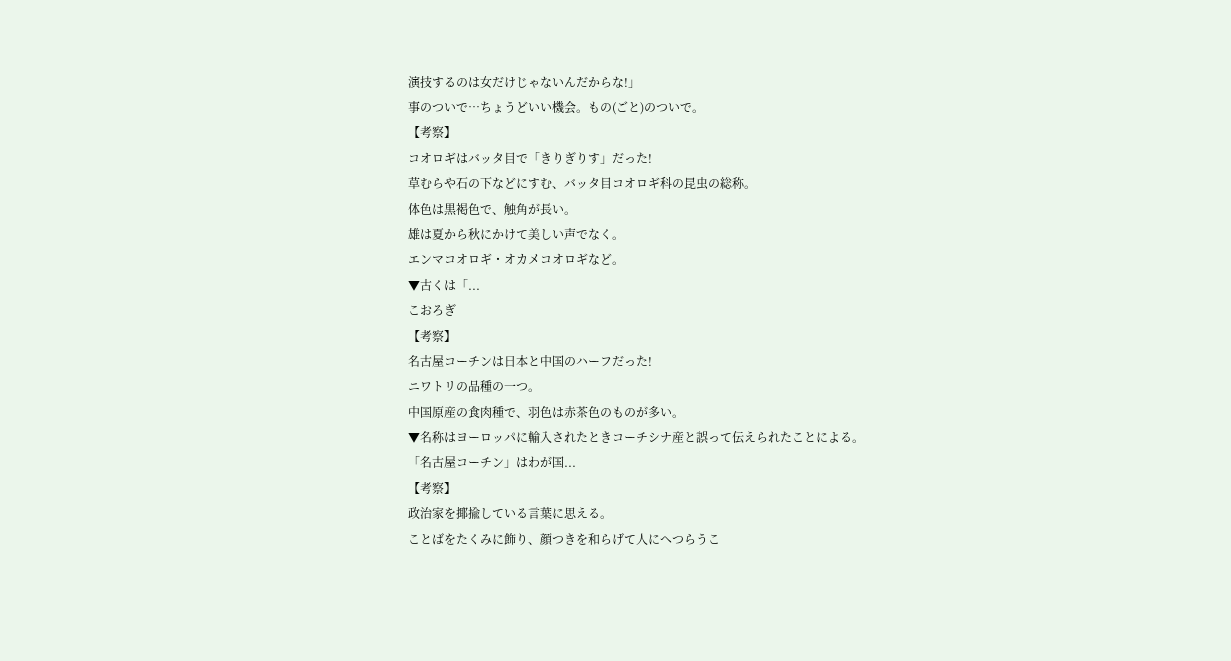演技するのは女だけじゃないんだからな!」
事のついで…ちょうどいい機会。もの(ごと)のついで。
【考察】
コオロギはバッタ目で「きりぎりす」だった!
草むらや石の下などにすむ、バッタ目コオロギ科の昆虫の総称。
体色は黒褐色で、触角が長い。
雄は夏から秋にかけて美しい声でなく。
エンマコオロギ・オカメコオロギなど。
▼古くは「...
こおろぎ
【考察】
名古屋コーチンは日本と中国のハーフだった!
ニワトリの品種の一つ。
中国原産の食肉種で、羽色は赤茶色のものが多い。
▼名称はヨーロッパに輸入されたときコーチシナ産と誤って伝えられたことによる。
「名古屋コーチン」はわが国...
【考察】
政治家を揶揄している言葉に思える。
ことばをたくみに飾り、顔つきを和らげて人にへつらうこ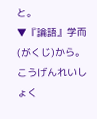と。
▼『論語』学而(がくじ)から。
こうげんれいしょく